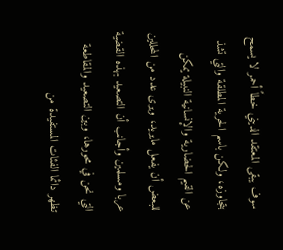سوف يبقى المعتقد الديني خطاً أحمر لا يسمح بتجاوزه، ولكن باسم الحرية المطلقة والتي تشذ عن القيم الحضارية والإنسانية النبيلة يمكن للبعض أن يفعل مايريد، ويرى عدد من المحللين عربا ومسلمين وأجانب أن التصعيد بهذه القضية التي نحن في محورها، وبين التصعيد والمقاطعة تظهر دائما الفئات المستفيدة من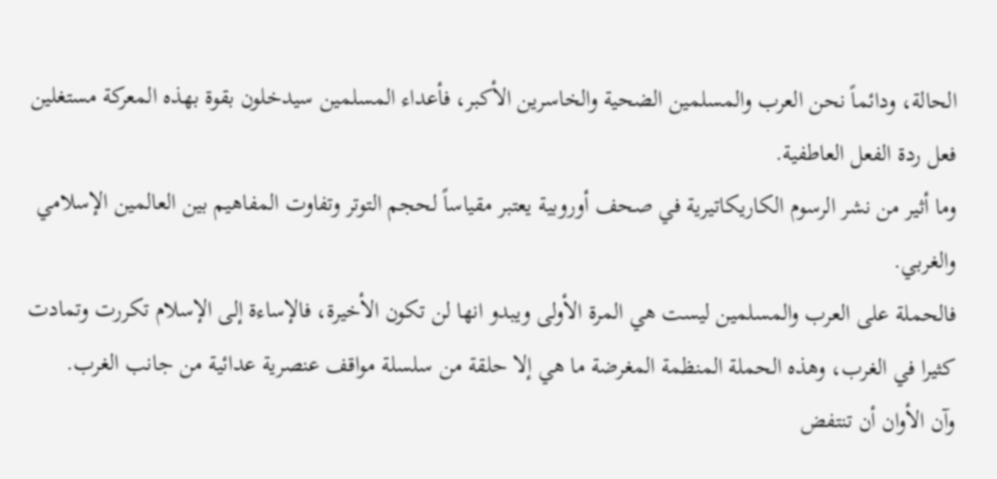الحالة، ودائماً نحن العرب والمسلمين الضحية والخاسرين الأكبر، فأعداء المسلمين سيدخلون بقوة بهذه المعركة مستغلين فعل ردة الفعل العاطفية.
وما أثير من نشر الرسوم الكاريكاتيرية في صحف أوروبية يعتبر مقياساً لحجم التوتر وتفاوت المفاهيم بين العالمين الإسلامي والغربي.
فالحملة على العرب والمسلمين ليست هي المرة الأولى ويبدو انها لن تكون الأخيرة، فالإساءة إلى الإسلام تكررت وتمادت كثيرا في الغرب، وهذه الحملة المنظمة المغرضة ما هي إلا حلقة من سلسلة مواقف عنصرية عدائية من جانب الغرب.
وآن الأوان أن تنتفض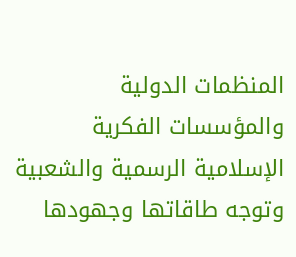المنظمات الدولية والمؤسسات الفكرية الإسلامية الرسمية والشعبية وتوجه طاقاتها وجهودها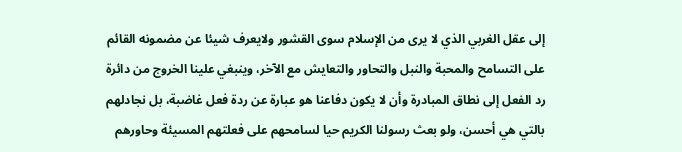إلى عقل الغربي الذي لا يرى من الإسلام سوى القشور ولايعرف شيئا عن مضمونه القائم على التسامح والمحبة والنبل والتحاور والتعايش مع الآخر، وينبغي علينا الخروج من دائرة رد الفعل إلى نطاق المبادرة وأن لا يكون دفاعنا هو عبارة عن ردة فعل غاضبة، بل نجادلهم بالتي هي أحسن، ولو بعث رسولنا الكريم حيا لسامحهم على فعلتهم المسيئة وحاورهم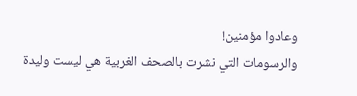وعادوا مؤمنين!
والرسومات التي نشرت بالصحف الغربية هي ليست وليدة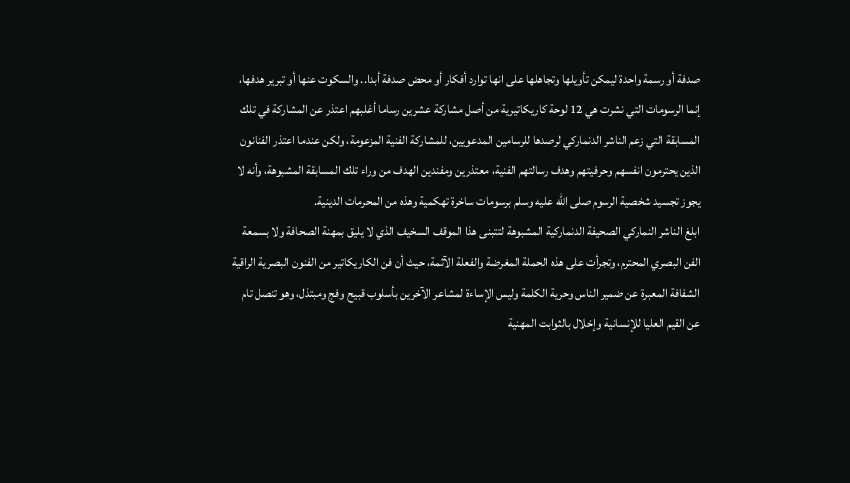صدفة أو رسمة واحدة ليمكن تأويلها وتجاهلها على انها توارد أفكار أو محض صدفة أبدا.. والسكوت عنها أو تبرير هدفها، إنما الرسومات التي نشرت هي 12 لوحة كاريكاتيرية من أصل مشاركة عشرين رساما أغلبهم اعتذر عن المشاركة في تلك المسابقة التي زعم الناشر الدنماركي لرصدها للرسامين المدعويين، للمشاركة الفنية المزعومة، ولكن عندما اعتذر الفنانون الذين يحترمون انفسهم وحرفيتهم وهدف رسالتهم الفنية، معتذرين ومفندين الهدف من وراء تلك المسابقة المشبوهة، وأنه لا يجوز تجسيد شخصية الرسوم صلى الله عليه وسلم برسومات ساخرة تهكمية وهذه من المحرمات الدينية.
ابلغ الناشر النماركي الصحيفة الدنماركية المشبوهة لتتبنى هذا الموقف السخيف الذي لا يليق بمهنة الصحافة ولا بسمعة الفن البصري المحترم، وتجرأت على هذه الحملة المغرضة والفعلة الآثمة، حيث أن فن الكاريكاتير من الفنون البصرية الراقية الشفافة المعبرة عن ضمير الناس وحرية الكلمة وليس الإساءة لمشاعر الآخرين بأسلوب قبيح وفج ومبتذل، وهو تنصل تام عن القيم العليا للإنسانية وإخلال بالثوابت المهنية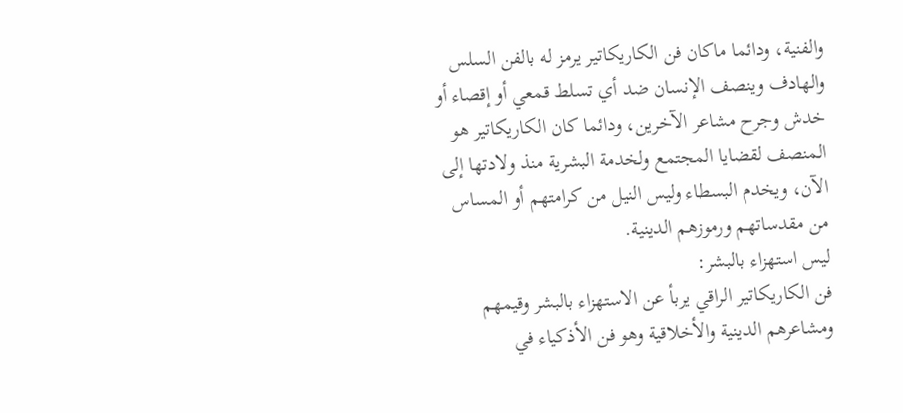والفنية، ودائما ماكان فن الكاريكاتير يرمز له بالفن السلس والهادف وينصف الإنسان ضد أي تسلط قمعي أو إقصاء أو خدش وجرح مشاعر الآخرين، ودائما كان الكاريكاتير هو المنصف لقضايا المجتمع ولخدمة البشرية منذ ولادتها إلى الآن، ويخدم البسطاء وليس النيل من كرامتهم أو المساس من مقدساتهم ورموزهم الدينية.
ليس استهزاء بالبشر:
فن الكاريكاتير الراقي يربأ عن الاستهزاء بالبشر وقيمهم ومشاعرهم الدينية والأخلاقية وهو فن الأذكياء في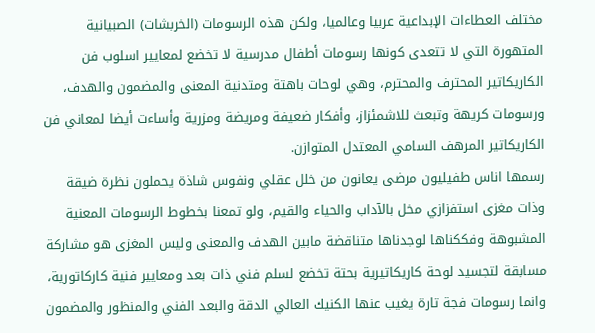مختلف العطاءات الإبداعية عربيا وعالميا، ولكن هذه الرسومات (الخربشات) الصبيانية المتهورة التي لا تتعدى كونها رسومات أطفال مدرسية لا تخضع لمعايير اسلوب فن الكاريكاتير المحترف والمحترم، وهي لوحات باهتة ومتدنية المعنى والمضمون والهدف، ورسومات كريهة وتبعث للاشمئزاز، وأفكار ضعيفة ومريضة ومزرية وأساءت أيضا لمعاني فن الكاريكاتير المرهف السامي المعتدل المتوازن.
رسمها اناس طفيليون مرضى يعانون من خلل عقلي ونفوس شاذة يحملون نظرة ضيقة وذات مغزى استفزازي مخل بالآداب والحياء والقيم، ولو تمعنا بخطوط الرسومات المعنية المشبوهة وفككناها لوجدناها متناقضة مابين الهدف والمعنى وليس المغزى هو مشاركة مسابقة لتجسيد لوحة كاريكاتيرية بحتة تخضع لسلم فني ذات بعد ومعايير فنية كاركاتورية، وانما رسومات فجة تارة يغيب عنها الكنيك العالي الدقة والبعد الفني والمنظور والمضمون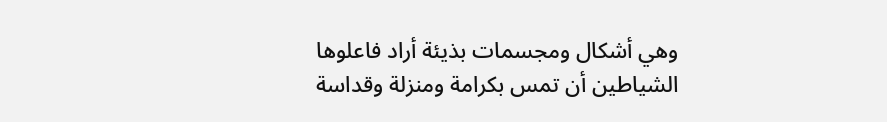وهي أشكال ومجسمات بذيئة أراد فاعلوها الشياطين أن تمس بكرامة ومنزلة وقداسة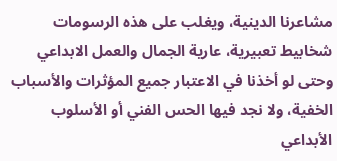مشاعرنا الدينية، ويغلب على هذه الرسومات شخابيط تعبيرية، عارية الجمال والعمل الابداعي وحتى لو أخذنا في الاعتبار جميع المؤثرات والأسباب الخفية، ولا نجد فيها الحس الفني أو الأسلوب الأبداعي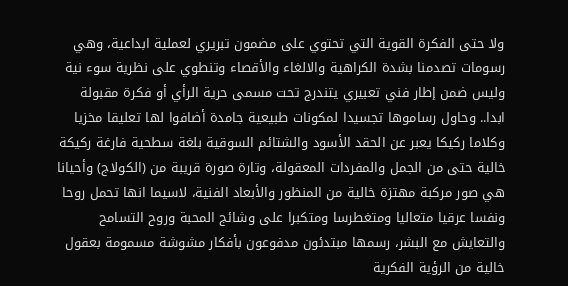ولا حتى الفكرة القوية التي تحتوي على مضمون تبريري لعملية ابداعية، وهي رسومات تصدمنا بشدة الكراهية والالغاء والأقصاء وتنطوي على نظرية سوء نية وليس ضمن إطار فني تعبيري يتندرج تحت مسمى حرية الرأي أو فكرة مقبولة ابدا.. وحاول رساموها تجسيدا لمكونات طبيعية جامدة أضافوا لها تعليقا مخزيا وكلاما ركيكا يعبر عن الحقد الأسود والشتائم السوقية بلغة سطحية فارغة ركيكة خالية حتى من الجمل والمفردات المعقولة، وتارة صورة قريبة من (الكولاج) وأحيانا هي صور مركبة مهتزة خالية من المنظور والأبعاد الفنية، لاسيما انها تحمل روحا ونفسا عرقيا متعاليا ومتغطرسا ومتكبرا على وشائج المحبة وروح التسامح والتعايش مع البشر، رسمها مبتدئون مدفوعون بأفكار مشوشة مسمومة بعقول خالية من الرؤية الفكرية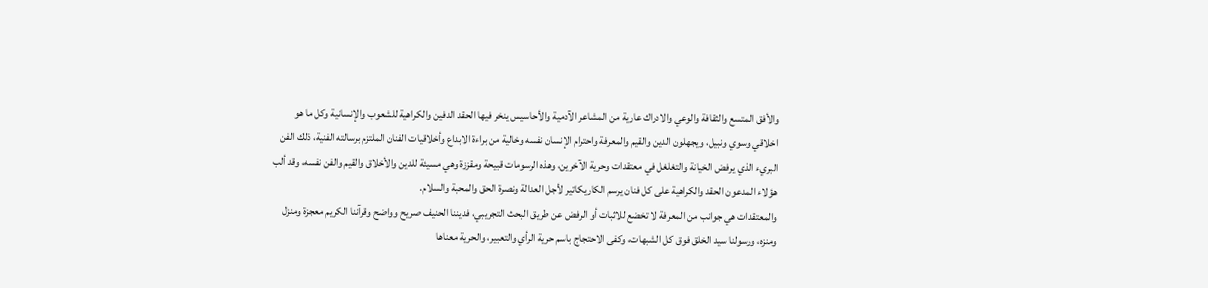والأفق المتسع والثقافة والوعي والادراك عارية من المشاعر الآدمية والأحاسيس ينخر فيها الحقد الدفين والكراهية للشعوب والإنسانية وكل ما هو اخلاقي وسوي ونبيل، ويجهلون الدين والقيم والمعرفة واحترام الإنسان نفسه وخالية من براءة الابداع وأخلاقيات الفنان الملتزم برسالته الفنية، ذلك الفن البريء الذي يرفض الخيانة والتغلغل في معتقدات وحرية الآخرين، وهذه الرسومات قبيحة ومقززة وهي مسيئة للدين والأخلاق والقيم والفن نفسه، وقد ألب هؤلاء المدعون الحقد والكراهية على كل فنان يرسم الكاريكاتير لأجل العدالة ونصرة الحق والمحبة والسلام.
والمعتقدات هي جوانب من المعرفة لا تخضع للاثبات أو الرفض عن طريق البحث التجريبي، فديننا الحنيف صريح وواضح وقرآننا الكريم معجزة ومنزل ومنزه، ورسولنا سيد الخلق فوق كل الشبهات، وكفى الاحتجاج باسم حرية الرأي والتعبير، والحرية معناها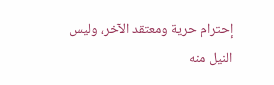إحترام حرية ومعتقد الآخر، وليس النيل منه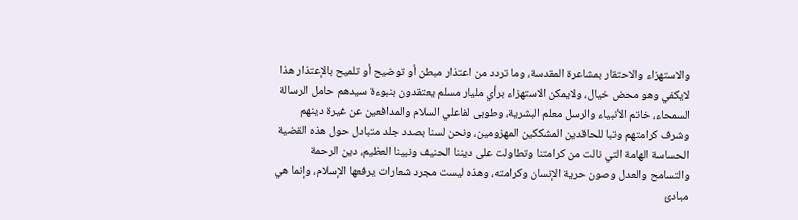والاستهزاء والاحتقار بمشاعرة المقدسة، وما تردد من اعتذار مبطن أو توضيح أو تلميح بالإعتذار هذا لايكفي وهو محض خيال، ولايمكن الاستهزاء برأي مليار مسلم يعتقدون بنبوءة سيدهم حامل الرسالة السمحاء، خاتم الأنبياء والرسل معلم البشرية، وطوبى لفاعلي السلام والمدافعين عن غيرة دينهم وشرف كرامتهم وتبا للحاقدين المشككين المهزومين، ونحن لسنا بصدد جلد متبادل حول هذه القضية الحساسة الهامة التي نالت من كرامتنا وتطاولت على ديننا الحنيف ونبينا العظيم، دين الرحمة والتسامح والعدل وصون حرية الإنسان وكرامته، وهذه ليست مجرد شعارات يرفعها الإسلام، وإنما هي مبادئ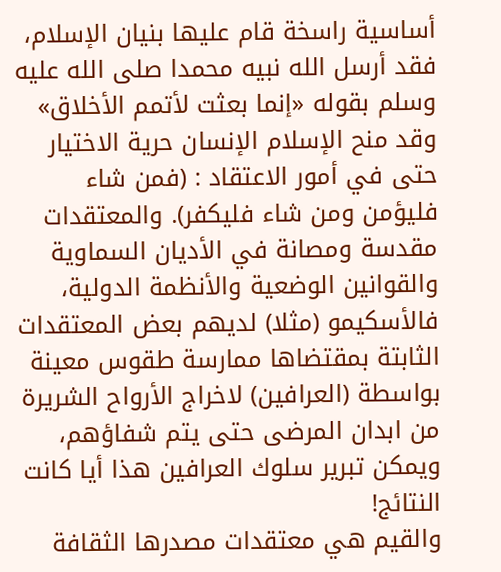أساسية راسخة قام عليها بنيان الإسلام، فقد أرسل الله نبيه محمدا صلى الله عليه وسلم بقوله «إنما بعثت لأتمم الأخلاق» وقد منح الإسلام الإنسان حرية الاختيار حتى في أمور الاعتقاد : (فمن شاء فليؤمن ومن شاء فليكفر). والمعتقدات مقدسة ومصانة في الأديان السماوية والقوانين الوضعية والأنظمة الدولية، فالأسكيمو (مثلا) لديهم بعض المعتقدات الثابتة بمقتضاها ممارسة طقوس معينة بواسطة (العرافين) لاخراج الأرواح الشريرة من ابدان المرضى حتى يتم شفاؤهم، ويمكن تبرير سلوك العرافين هذا أيا كانت النتائج!
والقيم هي معتقدات مصدرها الثقافة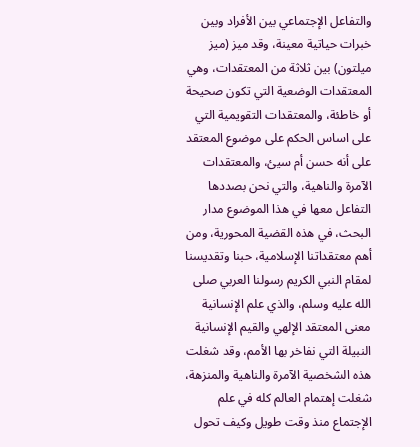والتفاعل الإجتماعي بين الأفراد وبين خبرات حياتية معينة، وقد ميز (ميز ميلتون) بين ثلاثة من المعتقدات، وهي المعتقدات الوضعية التي تكون صحيحة أو خاطئة، والمعتقدات التقويمية التي على اساس الحكم على موضوع المعتقد على أنه حسن أم سيئ، والمعتقدات الآمرة والناهية، والتي نحن بصددها التفاعل معها في هذا الموضوع مدار البحث، في هذه القضية المحورية، ومن أهم معتقداتنا الإسلامية، حبنا وتقديسنا لمقام النبي الكريم رسولنا العربي صلى الله عليه وسلم، والذي علم الإنسانية معنى المعتقد الإلهي والقيم الإنسانية النبيلة التي نفاخر بها الأمم، وقد شغلت هذه الشخصية الآمرة والناهية والمنزهة، شغلت إهتمام العالم كله في علم الإجتماع منذ وقت طويل وكيف تحول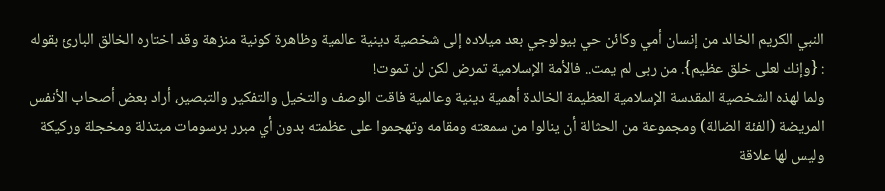النبي الكريم الخالد من إنسان أمي وكائن حي بيولوجي بعد ميلاده إلى شخصية دينية عالمية وظاهرة كونية منزهة وقد اختاره الخالق البارئ بقوله : {وإنك لعلى خلق عظيم}. من ربى لم يمت.. فالأمة الإسلامية تمرض لكن لن تموت!
ولما لهذه الشخصية المقدسة الإسلامية العظيمة الخالدة أهمية دينية وعالمية فاقت الوصف والتخيل والتفكير والتبصير، أراد بعض أصحاب الأنفس المريضة (الفئة الضالة) ومجموعة من الحثالة أن ينالوا من سمعته ومقامه وتهجموا على عظمته بدون أي مبرر برسومات مبتذلة ومخجلة وركيكة وليس لها علاقة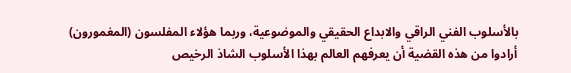بالأسلوب الفني الراقي والابداع الحقيقي والموضوعية، وربما هؤلاء المفلسون (المغمورون) أرادوا من هذه القضية أن يعرفهم العالم بهذا الأسلوب الشاذ الرخيص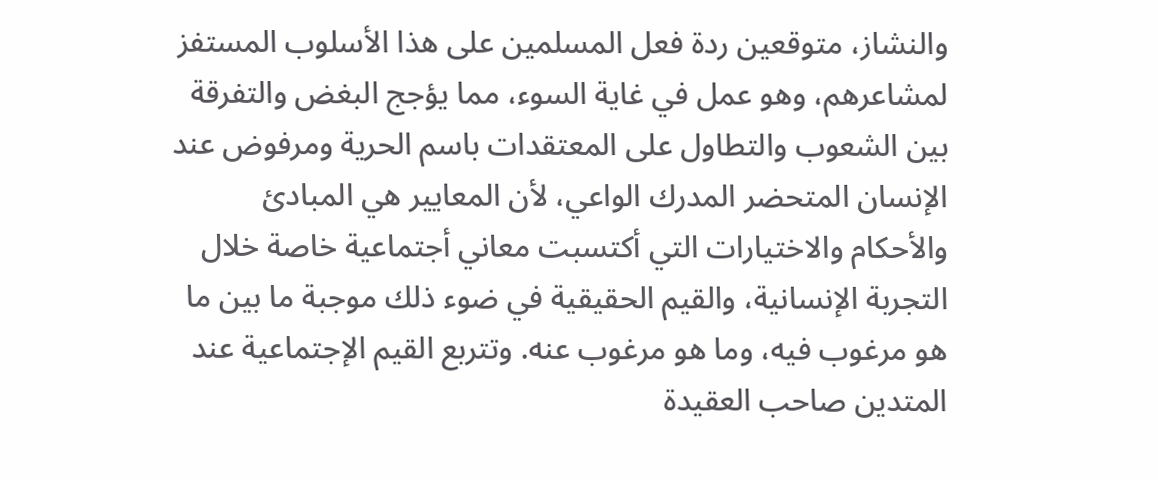والنشاز، متوقعين ردة فعل المسلمين على هذا الأسلوب المستفز لمشاعرهم، وهو عمل في غاية السوء، مما يؤجج البغض والتفرقة بين الشعوب والتطاول على المعتقدات باسم الحرية ومرفوض عند الإنسان المتحضر المدرك الواعي، لأن المعايير هي المبادئ والأحكام والاختيارات التي أكتسبت معاني أجتماعية خاصة خلال التجربة الإنسانية، والقيم الحقيقية في ضوء ذلك موجبة ما بين ما هو مرغوب فيه، وما هو مرغوب عنه. وتتربع القيم الإجتماعية عند المتدين صاحب العقيدة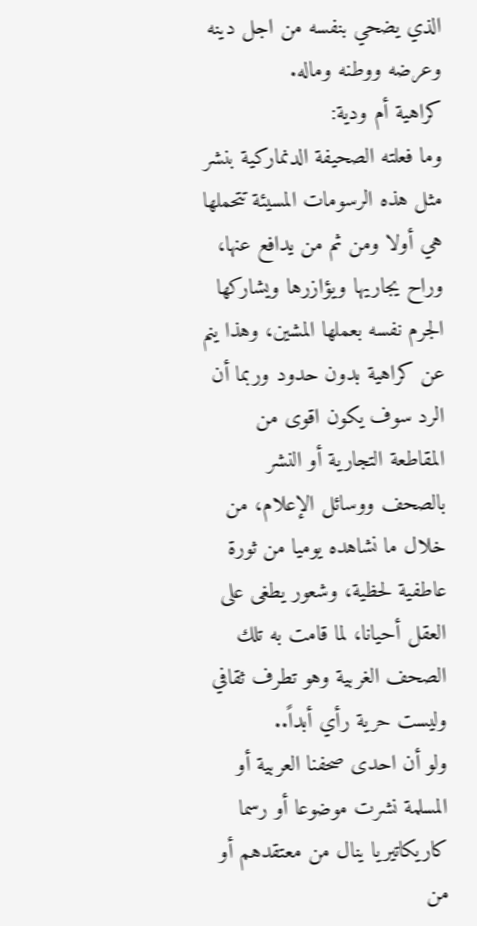الذي يضحي بنفسه من اجل دينه وعرضه ووطنه وماله.
كراهية أم ودية:
وما فعلته الصحيفة الدنماركية بنشر مثل هذه الرسومات المسيئة تتحملها هي أولا ومن ثم من يدافع عنها، وراح يجاريها ويؤازرها ويشاركها الجرم نفسه بعملها المشين، وهذا ينم عن كراهية بدون حدود وربما أن الرد سوف يكون اقوى من المقاطعة التجارية أو النشر بالصحف ووسائل الإعلام، من خلال ما نشاهده يوميا من ثورة عاطفية لحظية، وشعور يطغى على العقل أحيانا، لما قامت به تلك الصحف الغربية وهو تطرف ثقافي وليست حرية رأي أبداً..
ولو أن احدى صحفنا العربية أو المسلمة نشرت موضوعا أو رسما كاريكاتيريا ينال من معتقدهم أو من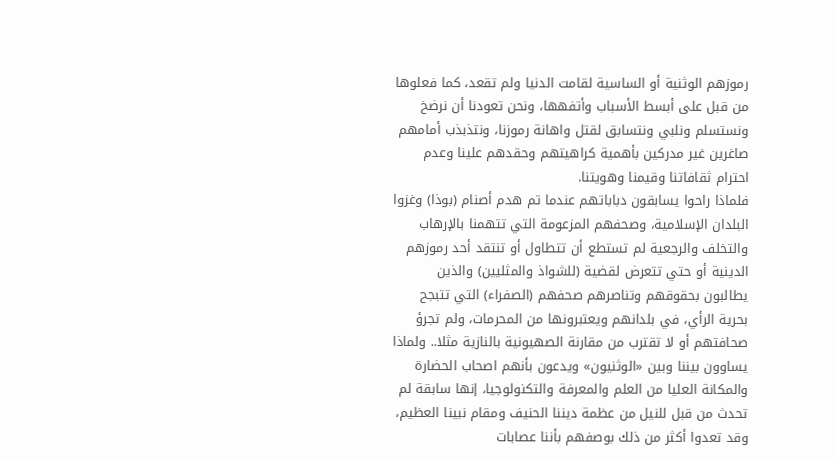رموزهم الوثنية أو الساسية لقامت الدنيا ولم تقعد، كما فعلوها من قبل على أبسط الأسباب وأتفهها، ونحن تعودنا أن نرضخ ونستسلم ونلبي ونتسابق لقتل واهانة رموزنا، ونتذبذب أمامهم صاغرين غير مدركين بأهمية كراهيتهم وحقدهم علينا وعدم احترام ثقافاتنا وقيمنا وهويتنا.
فلماذا راحوا يسابقون دباباتهم عندما تم هدم أصنام (بوذا) وغزوا البلدان الإسلامية، وصحفهم المزعومة التي تتهمنا بالإرهاب والتخلف والرجعية لم تستطع أن تتطاول أو تنتقد أحد رموزهم الدينية أو حتي تتعرض لقضية (للشواذ والمثليين) والذين يطالبون بحقوقهم وتناصرهم صحفهم (الصفراء) التي تتبجح بحرية الرأي، في بلدانهم ويعتبرونها من المحرمات، ولم تجرؤ صحافتهم أو لا تقترب من مقارنة الصهيونية بالنازية مثلا.. ولماذا يساوون بيننا وبين «الوثنيون» ويدعون بأنهم اصحاب الحضارة والمكانة العليا من العلم والمعرفة والتكنولوجيا، إنها سابقة لم تحدث من قبل للنيل من عظمة ديننا الحنيف ومقام نبينا العظيم، وقد تعدوا أكثر من ذلك بوصفهم بأننا عصابات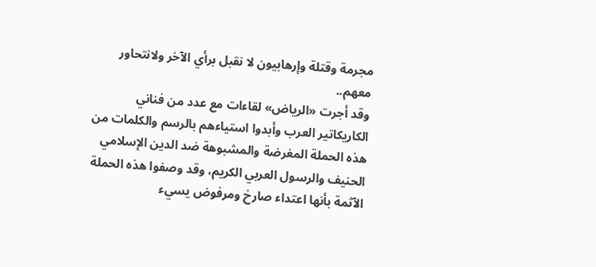مجرمة وقتلة وإرهابيون لا نقبل برأي الآخر ولانتحاور معهم..
وقد أجرت «الرياض» لقاءات مع عدد من فناني الكاريكاتير العرب وأبدوا استياءهم بالرسم والكلمات من هذه الحملة المغرضة والمشبوهة ضد الدين الإسلامي الحنيف والرسول العربي الكريم، وقد وصفوا هذه الحملة الآثمة بأنها اعتداء صارخ ومرفوض يسيء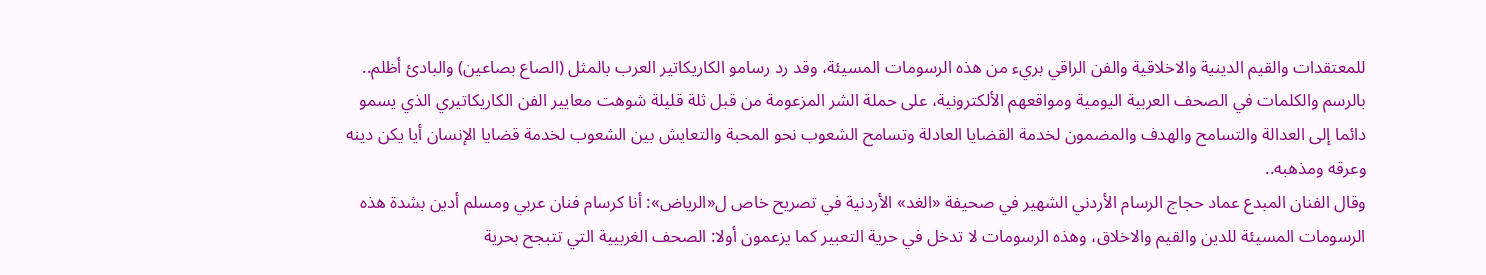للمعتقدات والقيم الدينية والاخلاقية والفن الراقي بريء من هذه الرسومات المسيئة، وقد رد رسامو الكاريكاتير العرب بالمثل (الصاع بصاعين) والبادئ أظلم.. بالرسم والكلمات في الصحف العربية اليومية ومواقعهم الألكترونية، على حملة الشر المزعومة من قبل ثلة قليلة شوهت معايير الفن الكاريكاتيري الذي يسمو دائما إلى العدالة والتسامح والهدف والمضمون لخدمة القضايا العادلة وتسامح الشعوب نحو المحبة والتعايش بين الشعوب لخدمة قضايا الإنسان أيا يكن دينه وعرقه ومذهبه..
وقال الفنان المبدع عماد حجاج الرسام الأردني الشهير في صحيفة «الغد» الأردنية في تصريح خاص ل«الرياض»: أنا كرسام فنان عربي ومسلم أدين بشدة هذه الرسومات المسيئة للدين والقيم والاخلاق، وهذه الرسومات لا تدخل في حرية التعبير كما يزعمون أولا: الصحف الغربيية التي تتبجح بحرية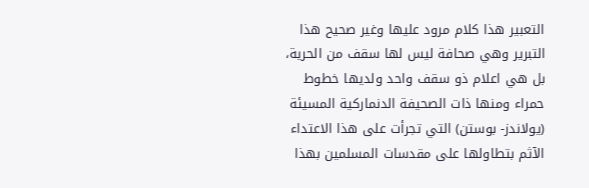التعبير هذا كلام مرود عليها وغير صحيح هذا التبرير وهي صحافة ليس لها سقف من الحرية، بل هي اعلام ذو سقف واحد ولديها خطوط حمراء ومنها ذات الصحيفة الدنماركية المسيئة (يولاندز- بوستن) التي تجرأت على هذا الاعتداء الآثم بتطاولها على مقدسات المسلمين بهذا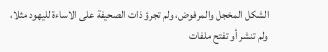الشكل المخجل والمرفوض، ولم تجرؤ ذات الصحيفة على الاساءة لليهود مثلا، ولم تنشر أو تفتح ملفات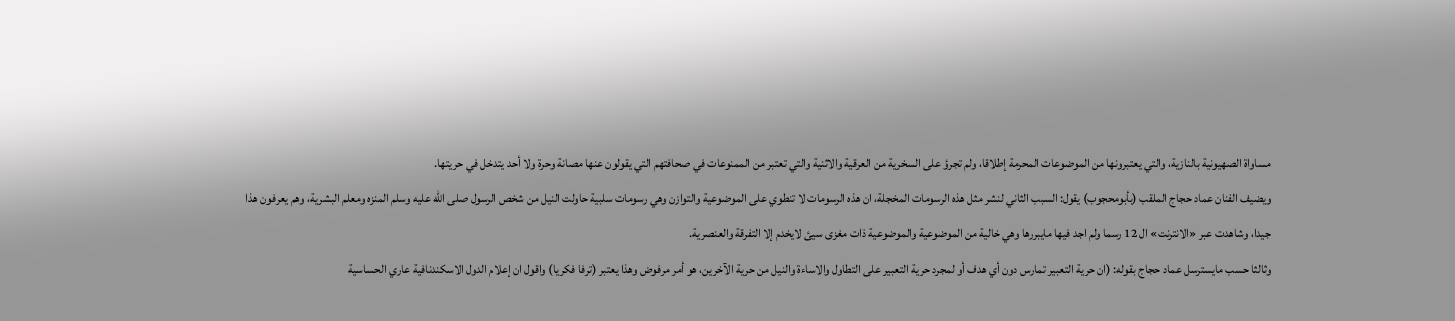مساواة الصهيونية بالنازية، والتي يعتبرونها من الموضوعات المحرمة إطلاقا، ولم تجرؤ على السخرية من العرقية والاثنية والتي تعتبر من الممنوعات في صحافتهم التي يقولون عنها مصانة وحرة ولا أحد يتدخل في حريتها.
ويضيف الفنان عماد حجاج الملقب (بأبومحجوب) يقول: السبب الثاني لنشر مثل هذه الرسومات المخجلة، ان هذه الرسومات لا تنطوي على الموضوعية والتوازن وهي رسومات سلبية حاولت النيل من شخص الرسول صلى الله عليه وسلم المنزه ومعلم البشرية، وهم يعرفون هذا جيدا، وشاهدت عبر «الانترنت» ال 12 رسما ولم اجد فيها مايبررها وهي خالية من الموضوعية والموضوعية ذات مغزى سيئ لايخدم إلا التفرقة والعنصرية.
وثالثا حسب مايسترسل عماد حجاج بقوله: (ان حرية التعبير تمارس دون أي هدف أو لمجرد حرية التعبير على التطاول والاساءة والنيل من حرية الآخرين، هو أمر مرفوض وهذا يعتبر (ترفا فكريا) واقول ان إعلام الدول الاسكندنافية عاري الحساسية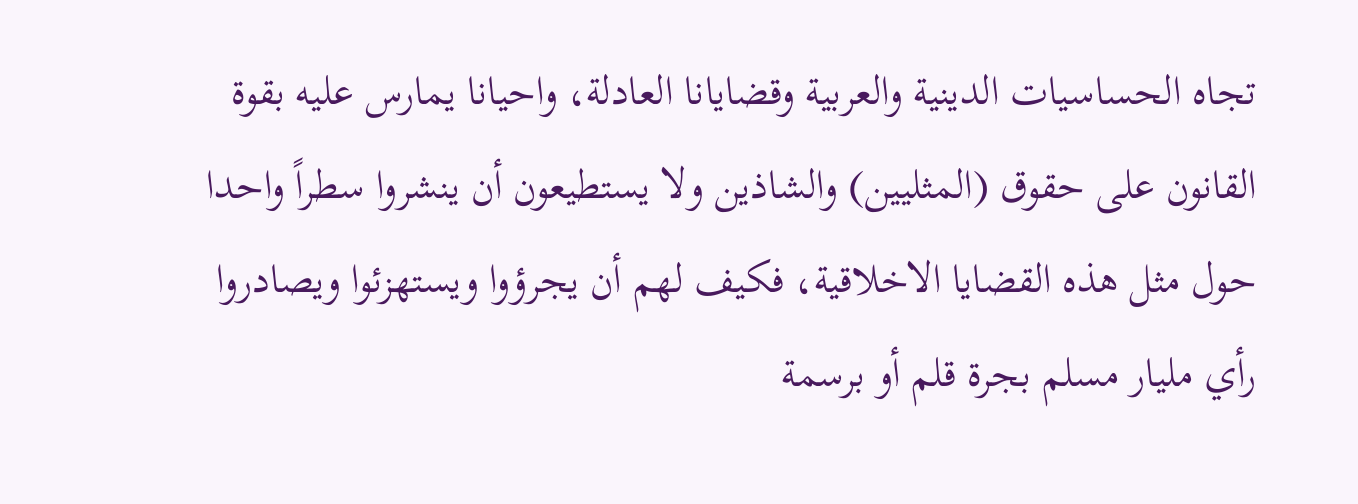تجاه الحساسيات الدينية والعربية وقضايانا العادلة، واحيانا يمارس عليه بقوة القانون على حقوق (المثليين) والشاذين ولا يستطيعون أن ينشروا سطراً واحدا حول مثل هذه القضايا الاخلاقية، فكيف لهم أن يجرؤوا ويستهزئوا ويصادروا رأي مليار مسلم بجرة قلم أو برسمة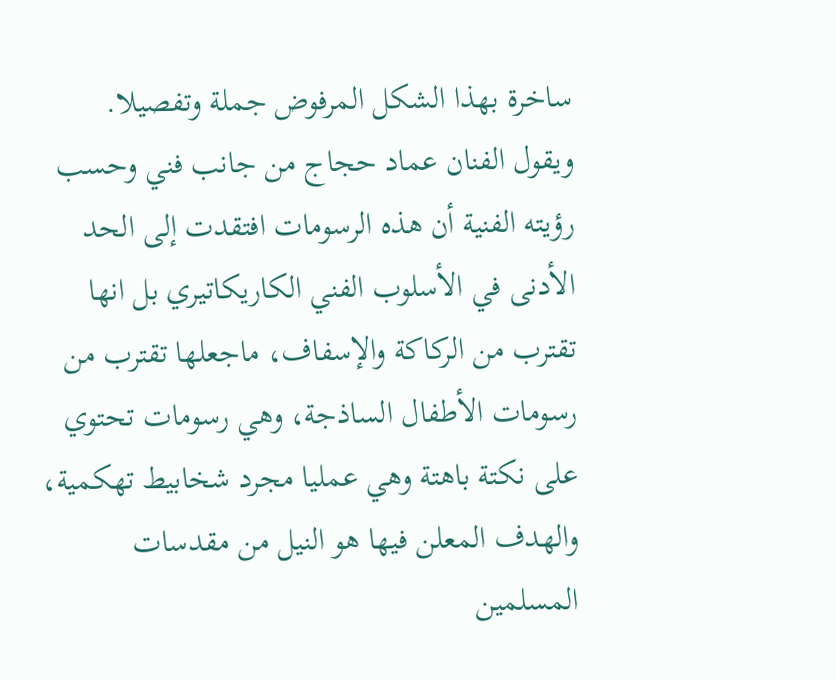ساخرة بهذا الشكل المرفوض جملة وتفصيلا.
ويقول الفنان عماد حجاج من جانب فني وحسب رؤيته الفنية أن هذه الرسومات افتقدت إلى الحد الأدنى في الأسلوب الفني الكاريكاتيري بل انها تقترب من الركاكة والإسفاف، ماجعلها تقترب من رسومات الأطفال الساذجة، وهي رسومات تحتوي على نكتة باهتة وهي عمليا مجرد شخابيط تهكمية، والهدف المعلن فيها هو النيل من مقدسات المسلمين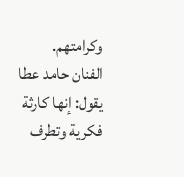وكرامتهم.
الفنان حامد عطا يقول: إنها كارثة فكرية وتطرف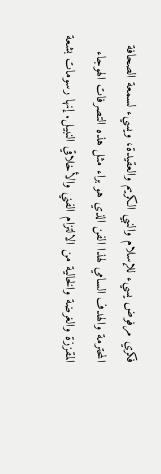فكري مرفوض يسيء للإسلام والنبي الكريم والعقيدة، ويسيء لسمعة الصحافة المحترمة والهدف السامي لهذا الفن الذي هو براء مثل هذه التصرفات الهوجاء المقززة والغرضة والخالية من الالتزام الفني والأخلاقي النبيل. إنها رسومات بشعة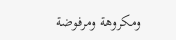ومكروهة ومرفوضة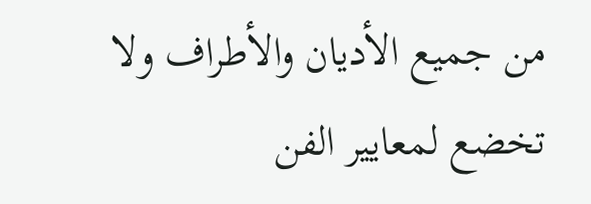من جميع الأديان والأطراف ولا تخضع لمعايير الفن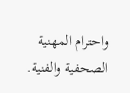واحترام المهنية الصحفية والفنية.